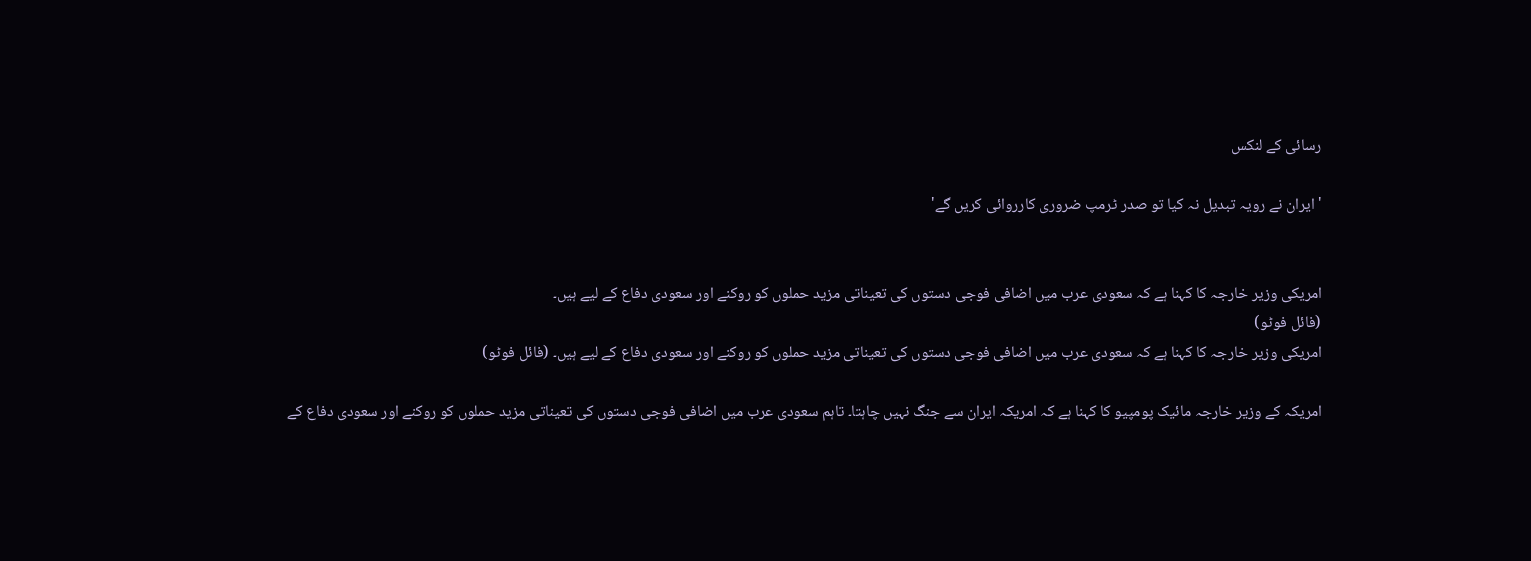رسائی کے لنکس

'ایران نے رویہ تبدیل نہ کیا تو صدر ٹرمپ ضروری کارروائی کریں گے'


امریکی وزیر خارجہ کا کہنا ہے کہ سعودی عرب میں اضافی فوجی دستوں کی تعیناتی مزید حملوں کو روکنے اور سعودی دفاع کے لیے ہیں۔
(فائل فوٹو)
امریکی وزیر خارجہ کا کہنا ہے کہ سعودی عرب میں اضافی فوجی دستوں کی تعیناتی مزید حملوں کو روکنے اور سعودی دفاع کے لیے ہیں۔ (فائل فوٹو)

امریکہ کے وزیر خارجہ مائیک پومپیو کا کہنا ہے کہ امریکہ ایران سے جنگ نہیں چاہتا۔ تاہم سعودی عرب میں اضافی فوجی دستوں کی تعیناتی مزید حملوں کو روکنے اور سعودی دفاع کے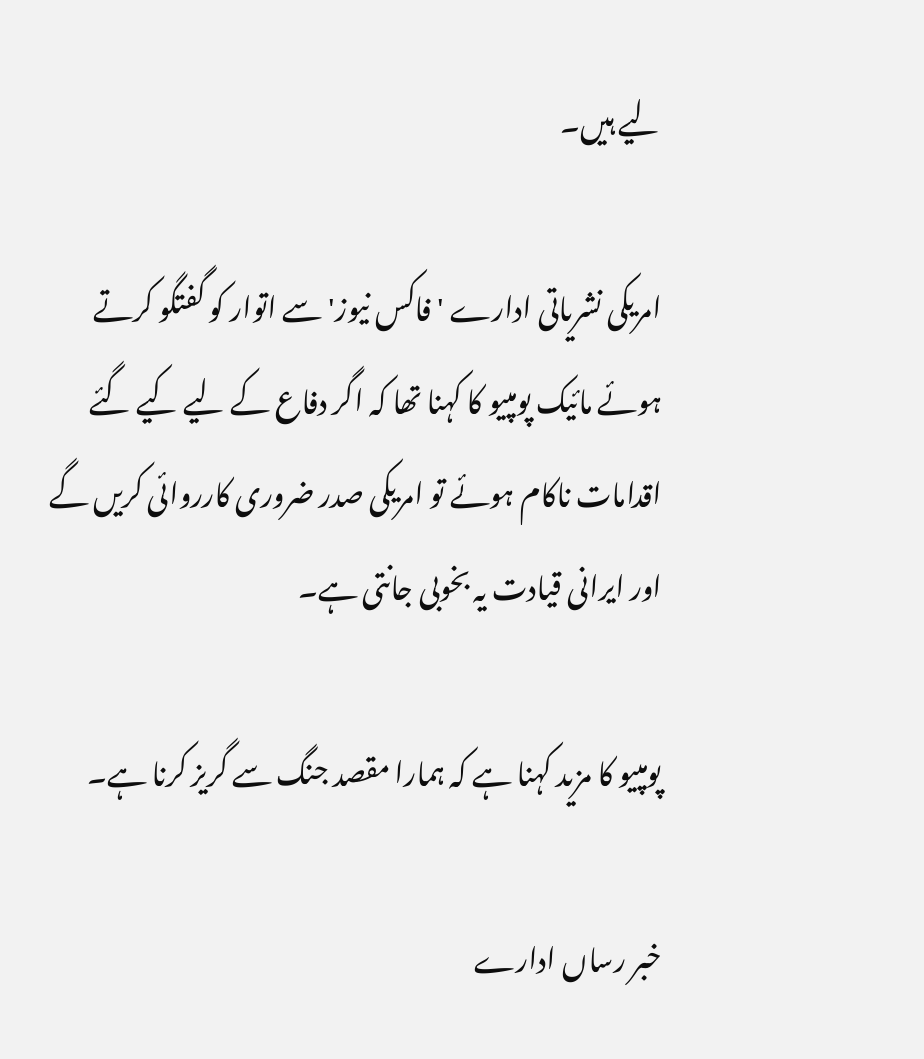لیے ہیں۔

امریکی نشریاتی ادارے 'فاکس نیوز' سے اتوار کو گفتگو کرتے ہوئے مائیک پومپیو کا کہنا تھا کہ اگر دفاع کے لیے کیے گئے اقدامات ناکام ہوئے تو امریکی صدر ضروری کارروائی کریں گے اور ایرانی قیادت یہ بخوبی جانتی ہے۔

پومپیو کا مزید کہنا ہے کہ ہمارا مقصد جنگ سے گریز کرنا ہے۔

خبر رساں ادارے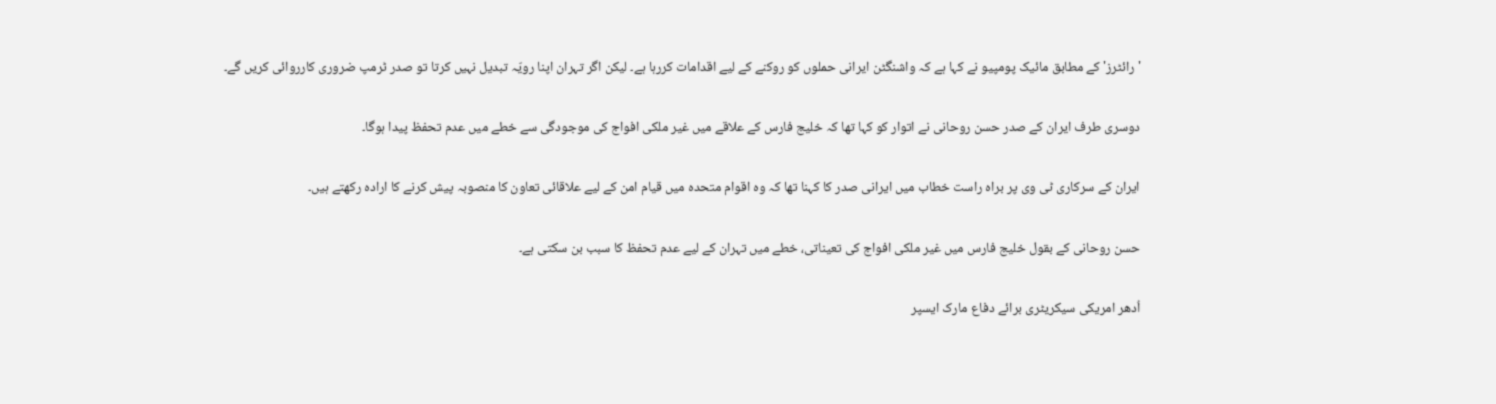'رائٹرز' کے مطابق مائیک پومپیو نے کہا ہے کہ واشنگٹن ایرانی حملوں کو روکنے کے لیے اقدامات کررہا ہے۔ لیکن اگر تہران اپنا رویّہ تبدیل نہیں کرتا تو صدر ٹرمپ ضروری کارروائی کریں گے۔

دوسری طرف ایران کے صدر حسن روحانی نے اتوار کو کہا تھا کہ خلیج فارس کے علاقے میں غیر ملکی افواج کی موجودگی سے خطے میں عدم تحفظ پیدا ہوگا۔

ایران کے سرکاری ٹی وی پر براہ راست خطاب میں ایرانی صدر کا کہنا تھا کہ وہ اقوام متحدہ میں قیام امن کے لیے علاقائی تعاون کا منصوبہ پیش کرنے کا ارادہ رکھتے ہیں۔

حسن روحانی کے بقول خلیج فارس میں غیر ملکی افواج کی تعیناتی، خطے میں تہران کے لیے عدم تحفظ کا سبب بن سکتی ہے۔

اُدھر امریکی سیکریٹری برائے دفاع مارک ایسپر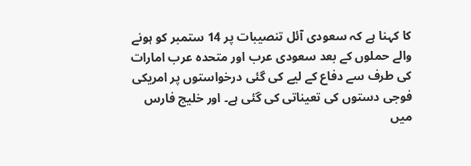کا کہنا ہے کہ سعودی آئل تنصیبات پر 14 ستمبر کو ہونے والے حملوں کے بعد سعودی عرب اور متحدہ عرب امارات کی طرف سے دفاع کے لیے کی گئی درخواستوں پر امریکی فوجی دستوں کی تعیناتی کی گئی ہے۔ اور خلیج فارس میں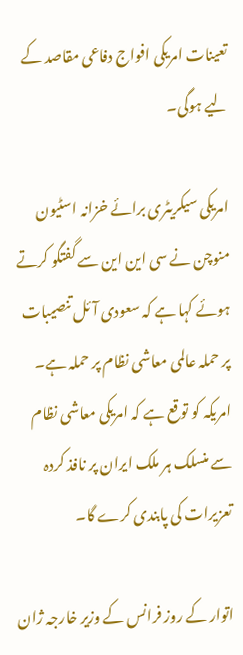تعینات امریکی افواج دفاعی مقاصد کے لیے ہوگی۔

امریکی سیکریٹری برائے خزانہ اسٹیون منوچن نے سی این این سے گفتگو کرتے ہوئے کہا ہے کہ سعودی آئل تنصیبات پر حملہ عالمی معاشی نظام پر حملہ ہے۔ امریکہ کو توقع ہے کہ امریکی معاشی نظام سے منسلک ہر ملک ایران پر نافذ کردہ تعزیرات کی پابندی کرے گا۔

اتوار کے روز فرانس کے وزیر خارجہ ژان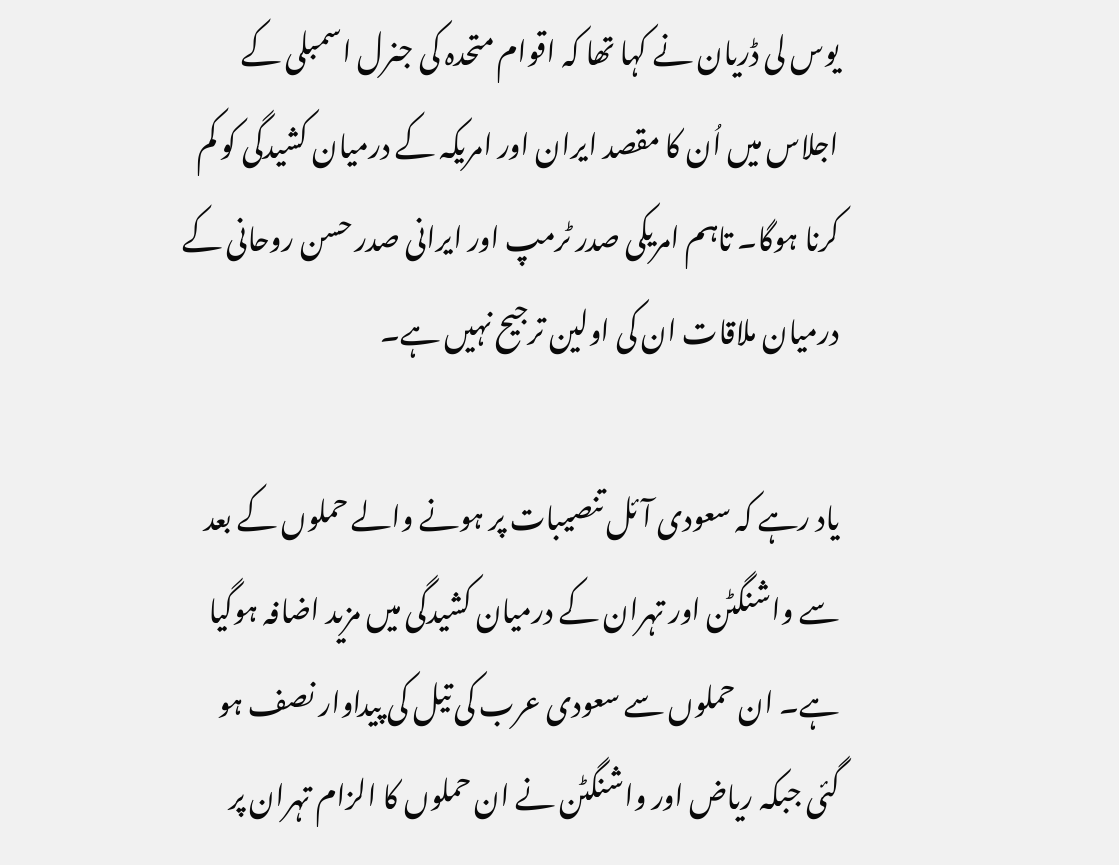یوس لی ڈریان نے کہا تھا کہ اقوام متحدہ کی جنرل اسمبلی کے اجلاس میں اُن کا مقصد ایران اور امریکہ کے درمیان کشیدگی کو کم کرنا ہوگا۔ تاہم امریکی صدر ٹرمپ اور ایرانی صدر حسن روحانی کے درمیان ملاقات ان کی اولین ترجیح نہیں ہے۔

یاد رہے کہ سعودی آئل تنصیبات پر ہونے والے حملوں کے بعد سے واشنگٹن اور تہران کے درمیان کشیدگی میں مزید اضافہ ہوگیا ہے۔ ان حملوں سے سعودی عرب کی تیل کی پیداوار نصف ہو گئی جبکہ ریاض اور واشنگٹن نے ان حملوں کا الزام تہران پر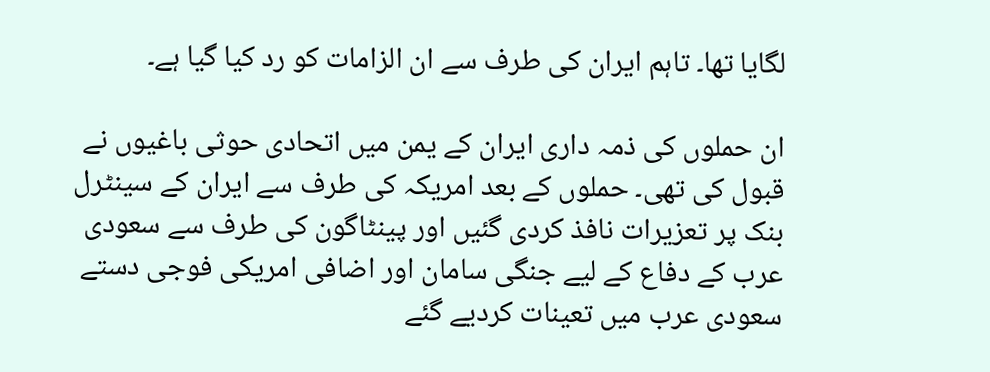لگایا تھا۔ تاہم ایران کی طرف سے ان الزامات کو رد کیا گیا ہے۔

ان حملوں کی ذمہ داری ایران کے یمن میں اتحادی حوثی باغیوں نے قبول کی تھی۔ حملوں کے بعد امریکہ کی طرف سے ایران کے سینٹرل بنک پر تعزیرات نافذ کردی گئیں اور پینٹاگون کی طرف سے سعودی عرب کے دفاع کے لیے جنگی سامان اور اضافی امریکی فوجی دستے سعودی عرب میں تعینات کردیے گئے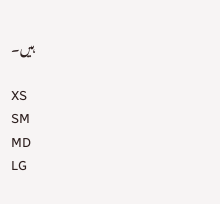ہیں۔

XS
SM
MD
LG